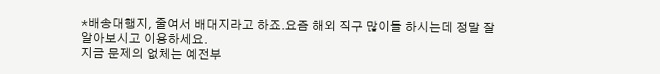*배송대행지, 줄여서 배대지라고 하죠.요즘 해외 직구 많이들 하시는데 정말 잘 알아보시고 이용하세요.
지금 문제의 없체는 예전부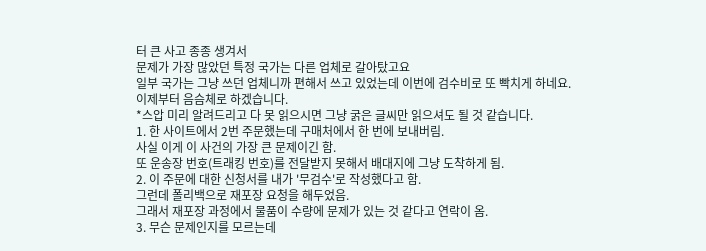터 큰 사고 종종 생겨서
문제가 가장 많았던 특정 국가는 다른 업체로 갈아탔고요
일부 국가는 그냥 쓰던 업체니까 편해서 쓰고 있었는데 이번에 검수비로 또 빡치게 하네요.
이제부터 음슴체로 하겠습니다.
*스압 미리 알려드리고 다 못 읽으시면 그냥 굵은 글씨만 읽으셔도 될 것 같습니다.
1. 한 사이트에서 2번 주문했는데 구매처에서 한 번에 보내버림.
사실 이게 이 사건의 가장 큰 문제이긴 함.
또 운송장 번호(트래킹 번호)를 전달받지 못해서 배대지에 그냥 도착하게 됨.
2. 이 주문에 대한 신청서를 내가 '무검수'로 작성했다고 함.
그런데 폴리백으로 재포장 요청을 해두었음.
그래서 재포장 과정에서 물품이 수량에 문제가 있는 것 같다고 연락이 옴.
3. 무슨 문제인지를 모르는데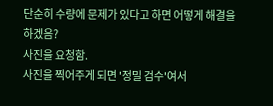단순히 수량에 문제가 있다고 하면 어떻게 해결을 하겠음?
사진을 요청함.
사진을 찍어주게 되면 '정밀 검수'여서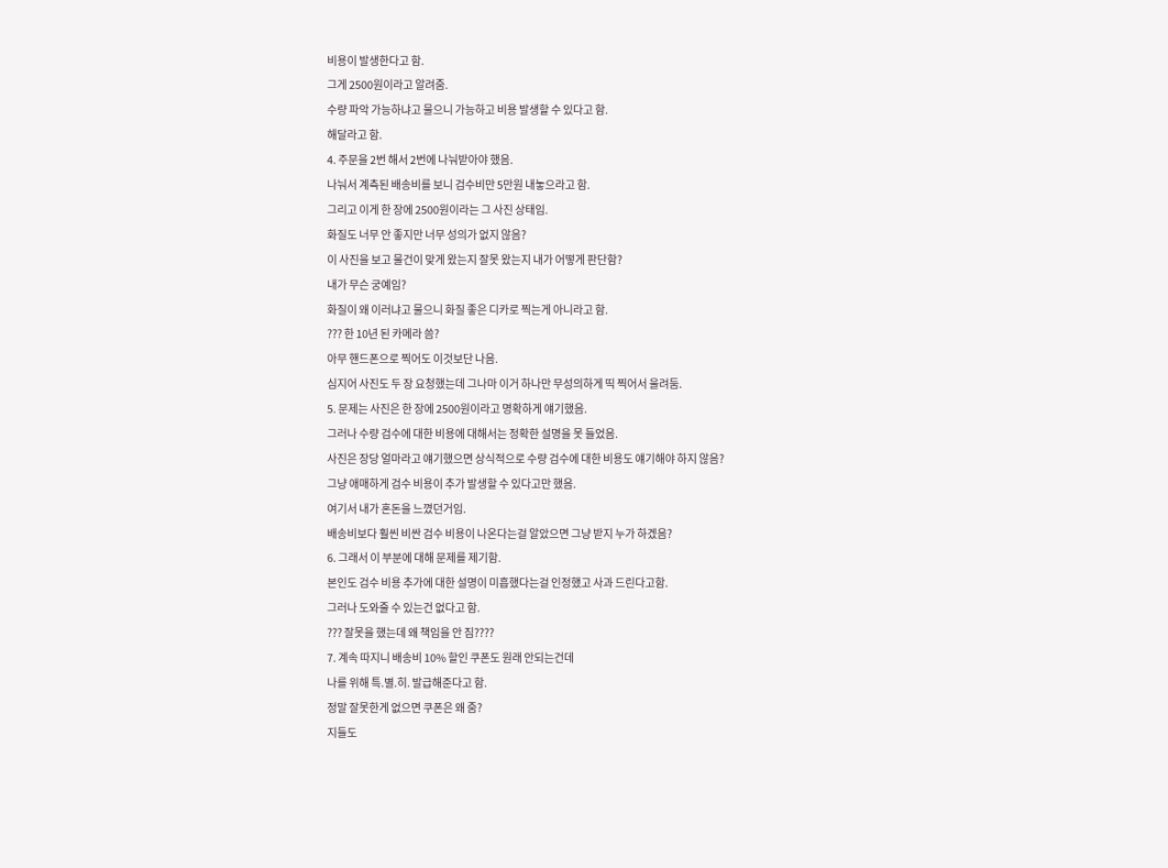비용이 발생한다고 함.
그게 2500원이라고 알려줌.
수량 파악 가능하냐고 물으니 가능하고 비용 발생할 수 있다고 함.
해달라고 함.
4. 주문을 2번 해서 2번에 나눠받아야 했음.
나눠서 계측된 배송비를 보니 검수비만 5만원 내놓으라고 함.
그리고 이게 한 장에 2500원이라는 그 사진 상태임.
화질도 너무 안 좋지만 너무 성의가 없지 않음?
이 사진을 보고 물건이 맞게 왔는지 잘못 왔는지 내가 어떻게 판단함?
내가 무슨 궁예임?
화질이 왜 이러냐고 물으니 화질 좋은 디카로 찍는게 아니라고 함.
??? 한 10년 된 카메라 씀?
아무 핸드폰으로 찍어도 이것보단 나음.
심지어 사진도 두 장 요청했는데 그나마 이거 하나만 무성의하게 띡 찍어서 울려둠.
5. 문제는 사진은 한 장에 2500원이라고 명확하게 얘기했음.
그러나 수량 검수에 대한 비용에 대해서는 정확한 설명을 못 들었음.
사진은 장당 얼마라고 얘기했으면 상식적으로 수량 검수에 대한 비용도 얘기해야 하지 않음?
그냥 애매하게 검수 비용이 추가 발생할 수 있다고만 했음.
여기서 내가 혼돈을 느꼈던거임.
배송비보다 훨씬 비싼 검수 비용이 나온다는걸 알았으면 그냥 받지 누가 하겠음?
6. 그래서 이 부분에 대해 문제를 제기함.
본인도 검수 비용 추가에 대한 설명이 미흡했다는걸 인정했고 사과 드린다고함.
그러나 도와줄 수 있는건 없다고 함.
??? 잘못을 했는데 왜 책임을 안 짐????
7. 계속 따지니 배송비 10% 할인 쿠폰도 원래 안되는건데
나를 위해 특.별.히. 발급해준다고 함.
정말 잘못한게 없으면 쿠폰은 왜 줌?
지들도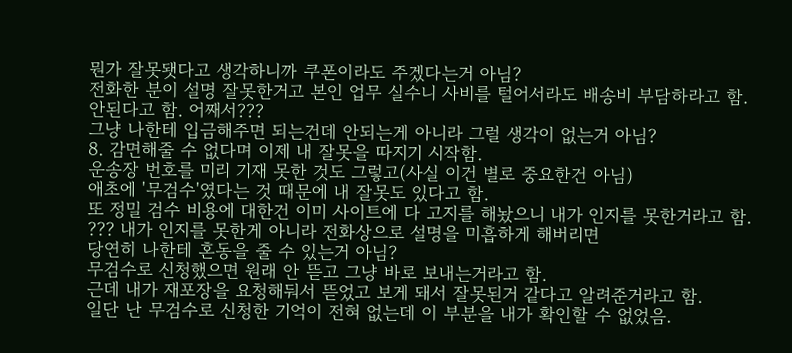뭔가 잘못됏다고 생각하니까 쿠폰이라도 주겠다는거 아님?
전화한 분이 설명 잘못한거고 본인 업무 실수니 사비를 털어서라도 배송비 부담하라고 함.
안된다고 함. 어째서???
그냥 나한테 입금해주면 되는건데 안되는게 아니라 그럴 생각이 없는거 아님?
8. 감면해줄 수 없다며 이제 내 잘못을 따지기 시작함.
운송장 번호를 미리 기재 못한 것도 그렇고(사실 이건 별로 중요한건 아님)
애초에 '무검수'였다는 것 때문에 내 잘못도 있다고 함.
또 정밀 검수 비용에 대한건 이미 사이트에 다 고지를 해놨으니 내가 인지를 못한거라고 함.
??? 내가 인지를 못한게 아니라 전화상으로 설명을 미흡하게 해버리면
당연히 나한테 혼동을 줄 수 있는거 아님?
무검수로 신청했으면 원래 안 뜯고 그냥 바로 보내는거라고 함.
근데 내가 재포장을 요청해둬서 뜯었고 보게 돼서 잘못된거 같다고 알려준거라고 함.
일단 난 무검수로 신청한 기억이 전혀 없는데 이 부분을 내가 확인할 수 없었음.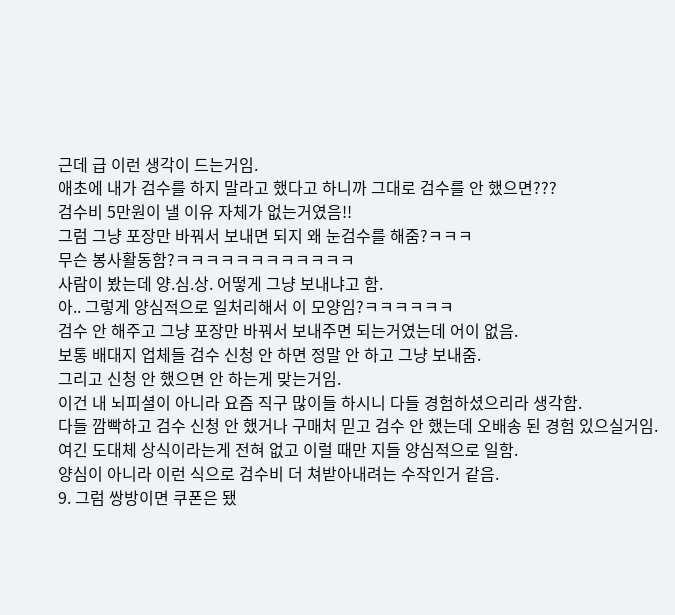근데 급 이런 생각이 드는거임.
애초에 내가 검수를 하지 말라고 했다고 하니까 그대로 검수를 안 했으면???
검수비 5만원이 낼 이유 자체가 없는거였음!!
그럼 그냥 포장만 바꿔서 보내면 되지 왜 눈검수를 해줌?ㅋㅋㅋ
무슨 봉사활동함?ㅋㅋㅋㅋㅋㅋㅋㅋㅋㅋㅋㅋ
사람이 봤는데 양.심.상. 어떻게 그냥 보내냐고 함.
아.. 그렇게 양심적으로 일처리해서 이 모양임?ㅋㅋㅋㅋㅋㅋ
검수 안 해주고 그냥 포장만 바꿔서 보내주면 되는거였는데 어이 없음.
보통 배대지 업체들 검수 신청 안 하면 정말 안 하고 그냥 보내줌.
그리고 신청 안 했으면 안 하는게 맞는거임.
이건 내 뇌피셜이 아니라 요즘 직구 많이들 하시니 다들 경험하셨으리라 생각함.
다들 깜빡하고 검수 신청 안 했거나 구매처 믿고 검수 안 했는데 오배송 된 경험 있으실거임.
여긴 도대체 상식이라는게 전혀 없고 이럴 때만 지들 양심적으로 일함.
양심이 아니라 이런 식으로 검수비 더 쳐받아내려는 수작인거 같음.
9. 그럼 쌍방이면 쿠폰은 됐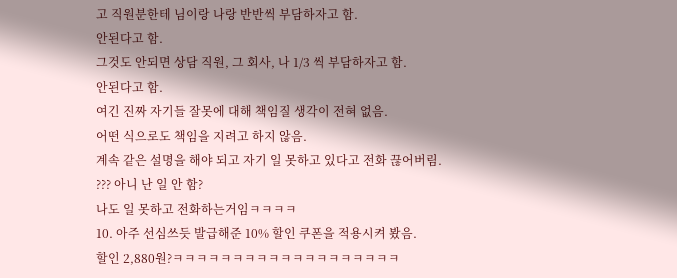고 직원분한테 님이랑 나랑 반반씩 부담하자고 함.
안된다고 함.
그것도 안되면 상담 직원, 그 회사, 나 1/3 씩 부담하자고 함.
안된다고 함.
여긴 진짜 자기들 잘못에 대해 책임질 생각이 전혀 없음.
어떤 식으로도 책임을 지려고 하지 않음.
계속 같은 설명을 해야 되고 자기 일 못하고 있다고 전화 끊어버림.
??? 아니 난 일 안 함?
나도 일 못하고 전화하는거임ㅋㅋㅋㅋ
10. 아주 선심쓰듯 발급해준 10% 할인 쿠폰을 적용시켜 봤음.
할인 2,880원?ㅋㅋㅋㅋㅋㅋㅋㅋㅋㅋㅋㅋㅋㅋㅋㅋㅋㅋㅋ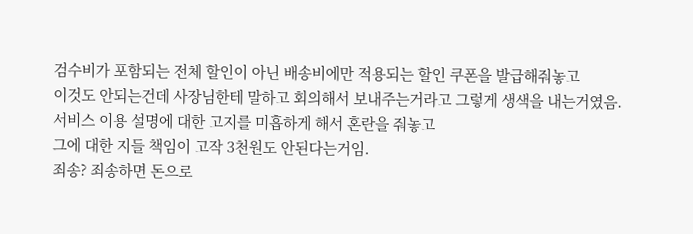검수비가 포함되는 전체 할인이 아닌 배송비에만 적용되는 할인 쿠폰을 발급해줘놓고
이것도 안되는건데 사장님한테 말하고 회의해서 보내주는거라고 그렇게 생색을 내는거였음.
서비스 이용 설명에 대한 고지를 미흡하게 해서 혼란을 줘놓고
그에 대한 지들 책임이 고작 3천원도 안된다는거임.
죄송? 죄송하면 돈으로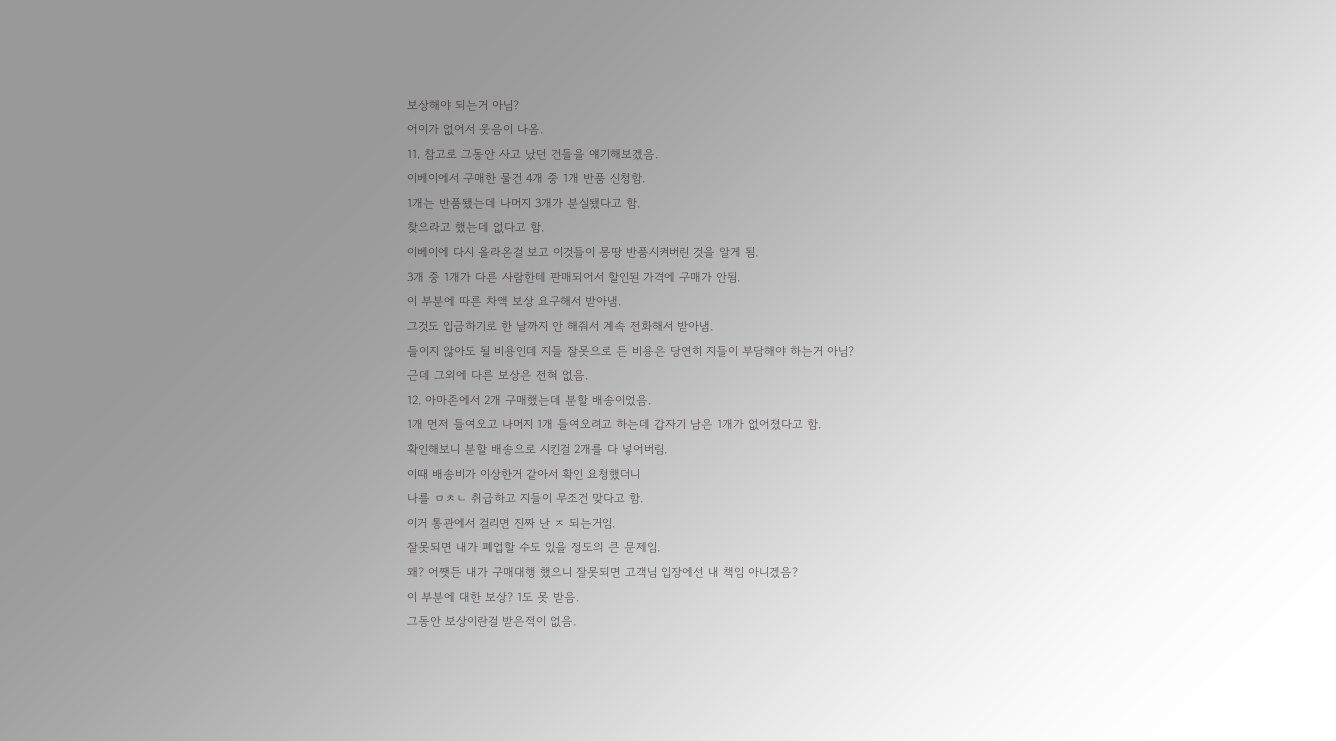보상해야 되는거 아님?
어이가 없어서 웃음이 나옴.
11. 참고로 그동안 사고 났던 건들을 얘기해보겠음.
이베이에서 구매한 물건 4개 중 1개 반품 신청함.
1개는 반품됐는데 나머지 3개가 분실됐다고 함.
찾으라고 했는데 없다고 함.
이베이에 다시 올라온걸 보고 이것들이 몽땅 반품시켜버린 것을 알게 됨.
3개 중 1개가 다른 사람한테 판매되어서 할인된 가격에 구매가 안됨.
이 부분에 따른 차액 보상 요구해서 받아냄.
그것도 입금하기로 한 날까지 안 해줘서 계속 전화해서 받아냄.
들이지 않아도 될 비용인데 지들 잘못으로 든 비용은 당연히 지들이 부담해야 하는거 아님?
근데 그외에 다른 보상은 전혀 없음.
12. 아마존에서 2개 구매했는데 분할 배송이었음.
1개 먼저 들여오고 나머지 1개 들여오려고 하는데 갑자기 남은 1개가 없어졌다고 함.
확인해보니 분할 배송으로 시킨걸 2개를 다 넣어버림.
이때 배송비가 이상한거 같아서 확인 요청했더니
나를 ㅁㅊㄴ 취급하고 지들이 무조건 맞다고 함.
이거 통관에서 걸리면 진짜 난 ㅈ 되는거임.
잘못되면 내가 폐업할 수도 있을 정도의 큰 문제임.
왜? 어쨋든 내가 구매대행 했으니 잘못되면 고객님 입장에선 내 책임 아니겠음?
이 부분에 대한 보상? 1도 못 받음.
그동안 보상이란걸 받은적이 없음.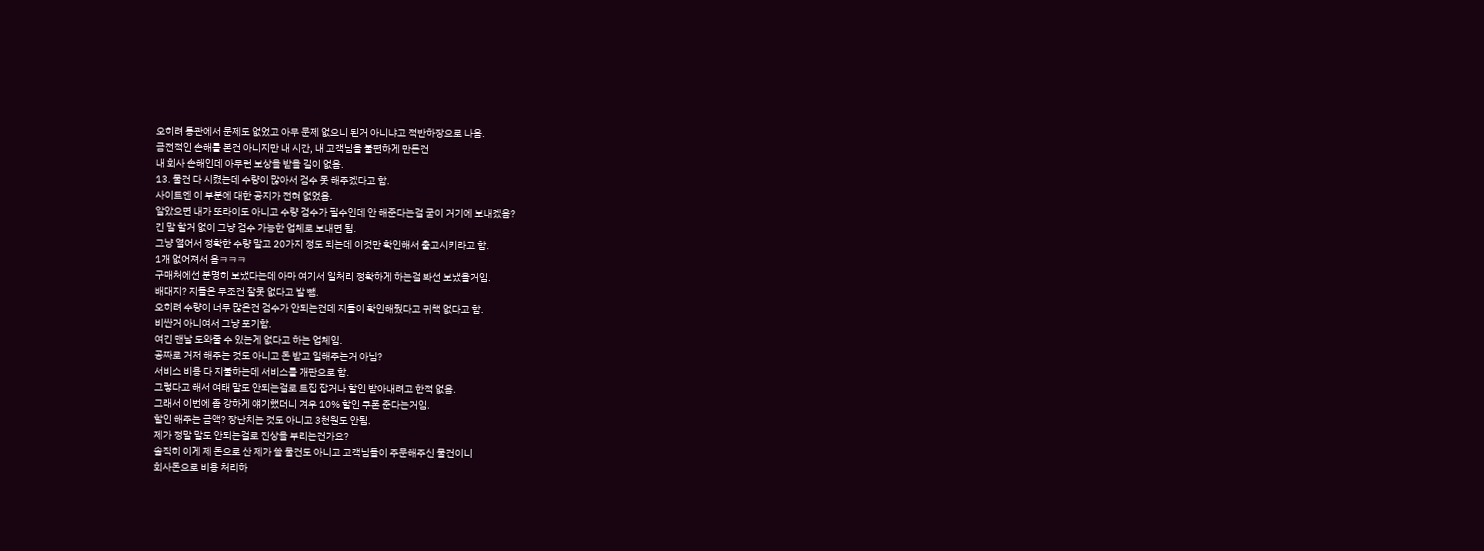오히려 통관에서 문제도 없었고 아무 문제 없으니 된거 아니냐고 적반하장으로 나옴.
금전적인 손해를 본건 아니지만 내 시간, 내 고객님을 불편하게 만든건
내 회사 손해인데 아무런 보상을 받을 길이 없음.
13. 물건 다 시켰는데 수량이 많아서 검수 못 해주겠다고 함.
사이트엔 이 부분에 대한 공지가 전혀 없었음.
알았으면 내가 또라이도 아니고 수량 검수가 필수인데 안 해준다는걸 굳이 거기에 보내겠음?
긴 말 할거 없이 그냥 검수 가능한 업체로 보내면 됨.
그냥 열어서 정확한 수량 말고 20가지 정도 되는데 이것만 확인해서 출고시키라고 함.
1개 없어져서 옴ㅋㅋㅋ
구매처에선 분명히 보냈다는데 아마 여기서 일처리 정확하게 하는걸 봐선 보냈을거임.
배대지? 지들은 무조건 잘못 없다고 발 뺌.
오히려 수량이 너무 많은건 검수가 안되는건데 지들이 확인해줬다고 귀책 없다고 함.
비싼거 아니여서 그냥 포기함.
여긴 맨날 도와줄 수 있는게 없다고 하는 업체임.
공짜로 거저 해주는 것도 아니고 돈 받고 일해주는거 아님?
서비스 비용 다 지불하는데 서비스를 개판으로 함.
그렇다고 해서 여태 말도 안되는걸로 트집 잡거나 할인 받아내려고 한적 없음.
그래서 이번에 좀 강하게 얘기했더니 겨우 10% 할인 쿠폰 준다는거임.
할인 해주는 금액? 장난치는 것도 아니고 3천원도 안됨.
제가 정말 말도 안되는걸로 진상을 부리는건가요?
솔직히 이게 제 돈으로 산 제가 쓸 물건도 아니고 고객님들이 주문해주신 물건이니
회사돈으로 비용 처리하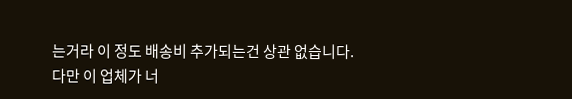는거라 이 정도 배송비 추가되는건 상관 없습니다.
다만 이 업체가 너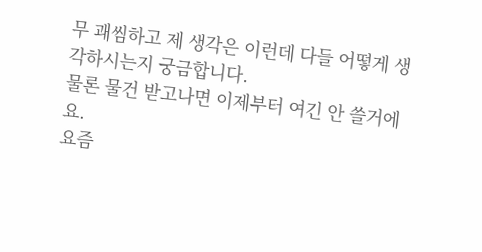무 괘씸하고 제 생각은 이런데 다들 어떻게 생각하시는지 궁금합니다.
물론 물건 받고나면 이제부터 여긴 안 쓸거에요.
요즘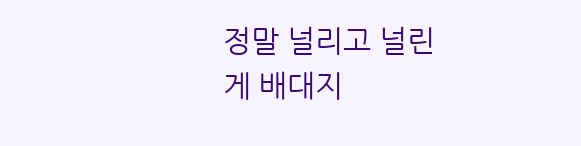정말 널리고 널린게 배대지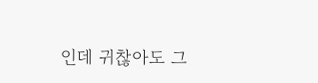인데 귀찮아도 그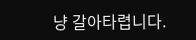냥 갈아타렵니다.